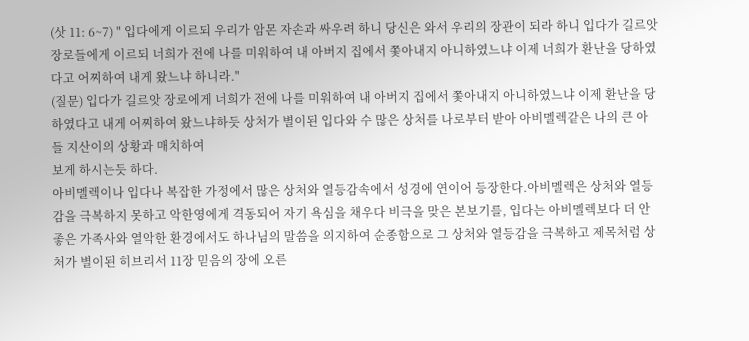(삿 11: 6~7) " 입다에게 이르되 우리가 암몬 자손과 싸우려 하니 당신은 와서 우리의 장관이 되라 하니 입다가 길르앗 장로들에게 이르되 너희가 전에 나를 미워하여 내 아버지 집에서 쫓아내지 아니하였느냐 이제 너희가 환난을 당하였다고 어찌하여 내게 왔느냐 하니라."
(질문) 입다가 길르앗 장로에게 너희가 전에 나를 미워하여 내 아버지 집에서 쫓아내지 아니하였느냐 이제 환난을 당하였다고 내게 어찌하여 왔느냐하듯 상처가 별이된 입다와 수 많은 상처를 나로부터 받아 아비멜렉같은 나의 큰 아들 지산이의 상황과 매치하여
보게 하시는듯 하다.
아비멜렉이나 입다나 복잡한 가정에서 많은 상처와 열등감속에서 성경에 연이어 등장한다.아비멜렉은 상처와 열등감을 극복하지 못하고 악한영에게 격동되어 자기 욕심을 채우다 비극을 맞은 본보기를, 입다는 아비멜렉보다 더 안좋은 가족사와 열악한 환경에서도 하나님의 말씀을 의지하여 순종함으로 그 상처와 열등감을 극복하고 제목처럼 상처가 별이된 히브리서 11장 믿음의 장에 오른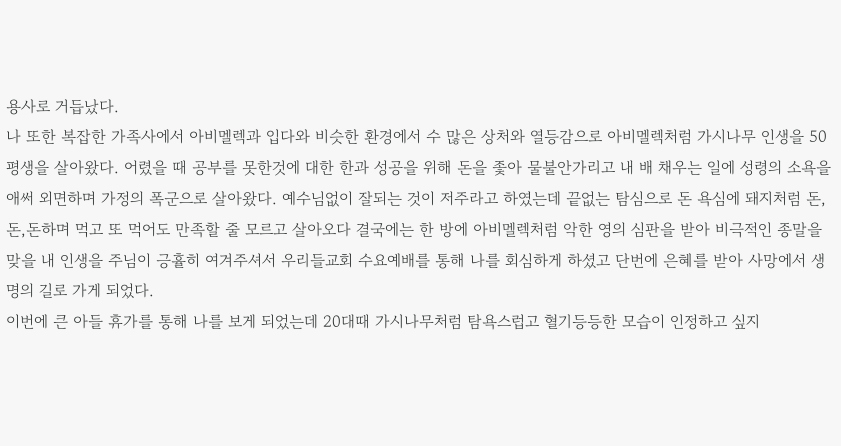용사로 거듭났다.
나 또한 복잡한 가족사에서 아비멜렉과 입다와 비슷한 환경에서 수 많은 상처와 열등감으로 아비멜렉처럼 가시나무 인생을 50평생을 살아왔다. 어렸을 때 공부를 못한것에 대한 한과 성공을 위해 돈을 좇아 물불안가리고 내 배 채우는 일에 성령의 소욕을 애써 외면하며 가정의 폭군으로 살아왔다. 예수님없이 잘되는 것이 저주라고 하였는데 끝없는 탐심으로 돈 욕심에 돼지처럼 돈,돈,돈하며 먹고 또 먹어도 만족할 줄 모르고 살아오다 결국에는 한 방에 아비멜렉처럼 악한 영의 심판을 받아 비극적인 종말을 맞을 내 인생을 주님이 긍휼히 여겨주셔서 우리들교회 수요예배를 통해 나를 회심하게 하셨고 단번에 은혜를 받아 사망에서 생명의 길로 가게 되었다.
이번에 큰 아들 휴가를 통해 나를 보게 되었는데 20대때 가시나무처럼 탐욕스럽고 혈기등등한 모습이 인정하고 싶지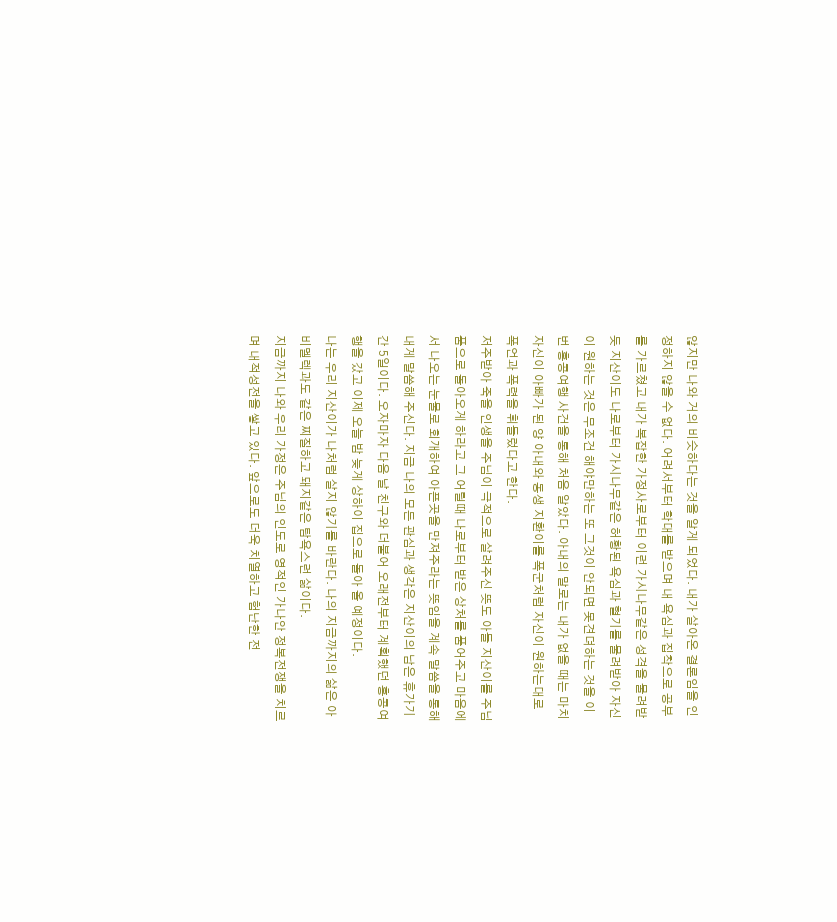않지만 나와 거의 비슷하다는 것을 알게 되었다. 내가 살아온 결론임을 인정하지 않을 수 없다. 어려서부터 학대를 받으며 내 욕심과 집착으로 공부를 가르쳤고 내가 복잡한 가정사로부터 이런 가시나무같은 성격을 물려받듯 지산이도 나로부터 가시나무같은 허황된 욕심과 혈기를 물려받아 자신이 원하는 것은 무조건 해야만하는 또 그것이 안되면 못견뎌하는 것을 이번 홍콩여행 사건을 통해 처음 알았다. 아내의 말로는 내가 없을 때는 마치 자신이 아빠가 된 양 아내와 동생 지환이를 폭군처럼 자신이 원하는대로 폭언과 폭력을 휘들렀다고 한다.
저주받아 죽을 인생을 주님이 극적으로 살려주신 뜻도 아들 지산이를 주님품으로 돌아오게 하라고 그 어릴때 나로부터 받은 상처를 품어주고 마음에서 나오는 눈물로 회개하여 아픈곳을 만져주라는 뜻임을 계속 말씀을 통해 내게 말씀해 주신다. 지금 나의 모든 관심과 생각은 지산이의 남은 휴가기간 5일이다. 오자마자 다음 날 친구와 더불어 오래전부터 계획했던 홍콩여행을 갔고 이제 오늘 밤 늦게 상하이 집으로 돌아 올 예정이다.
나는 우리 지산이가 나처럼 살지 않기를 바란다. 나의 지금까지의 삶은 아비멜렉과도 같은 찌질하고 돼지같은 탐욕스런 삶이다.
지금까지 나와 우리 가정은 주님의 인도로 영적인 가나안 정복전쟁을 치르며 내적성전을 쌓고 있다. 앞으로도 더욱 치열하고 험난한 전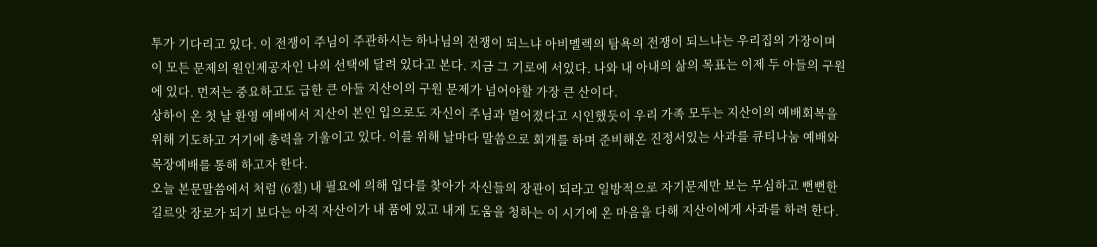투가 기다리고 있다. 이 전쟁이 주님이 주관하시는 하나님의 전쟁이 되느냐 아비멜렉의 탐욕의 전쟁이 되느냐는 우리집의 가장이며 이 모든 문제의 원인제공자인 나의 선택에 달려 있다고 본다. 지금 그 기로에 서있다. 나와 내 아내의 삶의 목표는 이제 두 아들의 구원에 있다. 먼저는 중요하고도 급한 큰 아들 지산이의 구원 문제가 넘어야할 가장 큰 산이다.
상하이 온 첫 날 환영 예배에서 지산이 본인 입으로도 자신이 주님과 멀어졌다고 시인했듯이 우리 가족 모두는 지산이의 예배회복을 위해 기도하고 거기에 총력을 기울이고 있다. 이를 위해 날마다 말씀으로 회개를 하며 준비해온 진정서있는 사과를 큐티나눔 예배와 목장예배를 통해 하고자 한다.
오늘 본문말씀에서 처럼 (6절) 내 필요에 의해 입다를 찾아가 자신들의 장관이 되라고 일방적으로 자기문제만 보는 무심하고 뻔뻔한 길르앗 장로가 되기 보다는 아직 자산이가 내 품에 있고 내게 도움을 청하는 이 시기에 온 마음을 다해 지산이에게 사과를 하려 한다.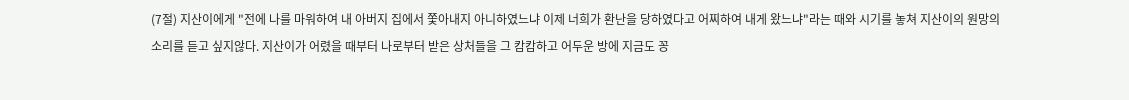(7절) 지산이에게 "전에 나를 마워하여 내 아버지 집에서 쫓아내지 아니하였느냐 이제 너희가 환난을 당하였다고 어찌하여 내게 왔느냐"라는 때와 시기를 놓쳐 지산이의 원망의 소리를 듣고 싶지않다. 지산이가 어렸을 때부터 나로부터 받은 상처들을 그 캄캄하고 어두운 방에 지금도 꽁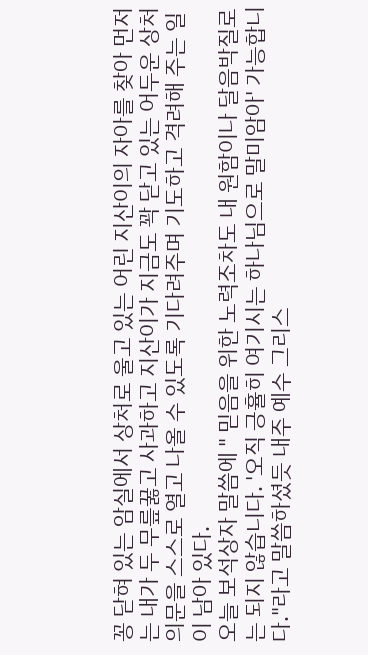꽁 닫혀 있는 암실에서 상처로 울고 있는 어린 지산이의 자아를 찾아 먼저는 내가 두 무릎꿇고 사과하고 지산이가 지금도 꽉 닫고 있는 어두운 상처의문을 스스로 열고 나올 수 있도록 기다려주며 기도하고 격려해 주는 일이 남아 있다.
오늘 보석상자 말씀에 " 믿음을 위한 노력조차도 내 원함이나 달음박질로는 되지 않습니다. '오직 긍휼히 여기시는 하나님으로 말미암아' 가능합니다."라고 말씀하셨듯 내주 예수 그리스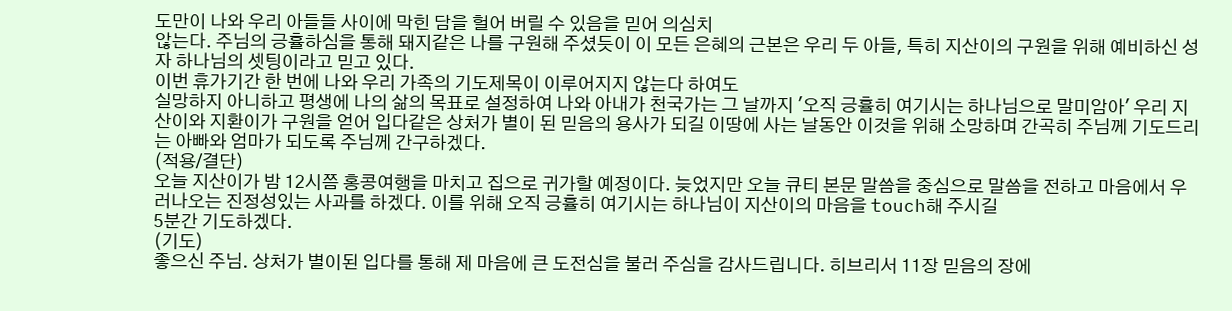도만이 나와 우리 아들들 사이에 막힌 담을 헐어 버릴 수 있음을 믿어 의심치
않는다. 주님의 긍휼하심을 통해 돼지같은 나를 구원해 주셨듯이 이 모든 은혜의 근본은 우리 두 아들, 특히 지산이의 구원을 위해 예비하신 성자 하나님의 셋팅이라고 믿고 있다.
이번 휴가기간 한 번에 나와 우리 가족의 기도제목이 이루어지지 않는다 하여도
실망하지 아니하고 평생에 나의 삶의 목표로 설정하여 나와 아내가 천국가는 그 날까지 '오직 긍휼히 여기시는 하나님으로 말미암아' 우리 지산이와 지환이가 구원을 얻어 입다같은 상처가 별이 된 믿음의 용사가 되길 이땅에 사는 날동안 이것을 위해 소망하며 간곡히 주님께 기도드리는 아빠와 엄마가 되도록 주님께 간구하겠다.
(적용/결단)
오늘 지산이가 밤 12시쯤 홍콩여행을 마치고 집으로 귀가할 예정이다. 늦었지만 오늘 큐티 본문 말씀을 중심으로 말씀을 전하고 마음에서 우러나오는 진정성있는 사과를 하겠다. 이를 위해 오직 긍휼히 여기시는 하나님이 지산이의 마음을 touch해 주시길
5분간 기도하겠다.
(기도)
좋으신 주님. 상처가 별이된 입다를 통해 제 마음에 큰 도전심을 불러 주심을 감사드립니다. 히브리서 11장 믿음의 장에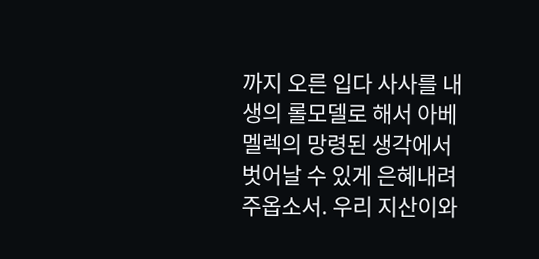까지 오른 입다 사사를 내 생의 롤모델로 해서 아베멜렉의 망령된 생각에서 벗어날 수 있게 은혜내려 주옵소서. 우리 지산이와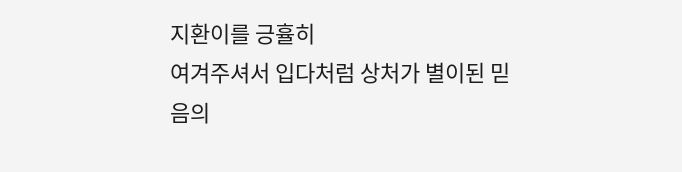지환이를 긍휼히
여겨주셔서 입다처럼 상처가 별이된 믿음의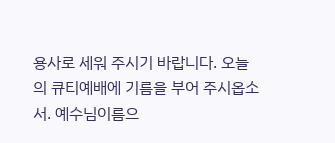용사로 세워 주시기 바랍니다. 오늘의 큐티예배에 기름을 부어 주시옵소서. 예수님이름으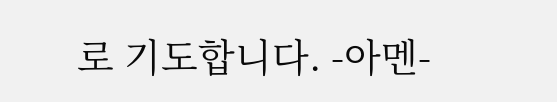로 기도합니다. -아멘-